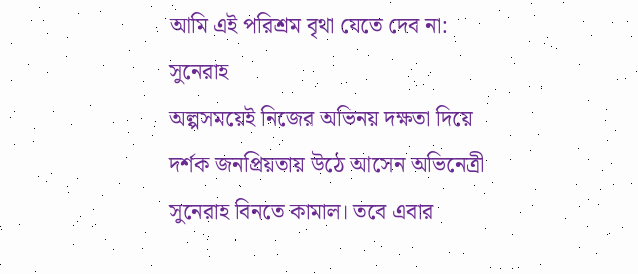আমি এই পরিশ্রম বৃথা যেতে দেব না: সুনেরাহ
অল্পসময়েই নিজের অভিনয় দক্ষতা দিয়ে দর্শক জনপ্রিয়তায় উঠে আসেন অভিনেত্রী সুনেরাহ বিনতে কামাল। তবে এবার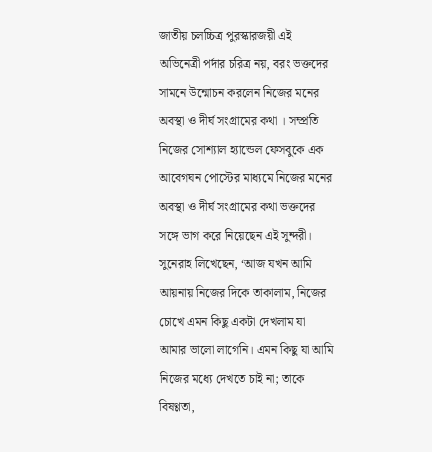জাতীয় চলচ্চিত্র পুরস্কারজয়ী এই অভিনেত্রী পর্দার চরিত্র নয়, বরং ভক্তদের সামনে উন্মোচন করলেন নিজের মনের অবস্থা ও দীর্ঘ সংগ্রামের কথা । সম্প্রতি নিজের সোশ্যাল হ্যান্ডেল ফেসবুকে এক আবেগঘন পোস্টের মাধ্যমে নিজের মনের অবস্থা ও দীর্ঘ সংগ্রামের কথা ভক্তদের সঙ্গে ভাগ করে নিয়েছেন এই সুন্দরী। সুনেরাহ লিখেছেন, ‘আজ যখন আমি আয়নায় নিজের দিকে তাকালাম, নিজের চোখে এমন কিছু একটা দেখলাম যা আমার ভালো লাগেনি। এমন কিছু যা আমি নিজের মধ্যে দেখতে চাই না; তাকে বিষণ্ণতা,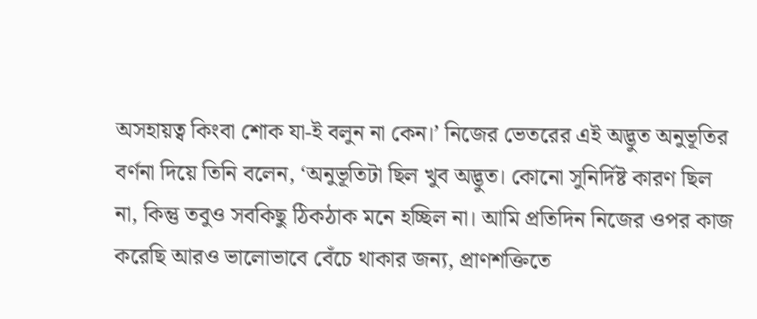অসহায়ত্ব কিংবা শোক যা-ই বলুন না কেন।’ নিজের ভেতরের এই অদ্ভুত অনুভূতির বর্ণনা দিয়ে তিনি বলেন, ‘অনুভূতিটা ছিল খুব অদ্ভুত। কোনো সুনির্দিষ্ট কারণ ছিল না, কিন্তু তবুও সবকিছু ঠিকঠাক মনে হচ্ছিল না। আমি প্রতিদিন নিজের ওপর কাজ করেছি আরও ভালোভাবে বেঁচে থাকার জন্য, প্রাণশক্তিতে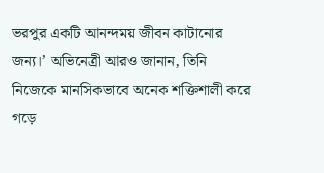ভরপুর একটি আনন্দময় জীবন কাটানোর জন্য।’ অভিনেত্রী আরও জানান, তিনি নিজেকে মানসিকভাবে অনেক শক্তিশালী করে গড়ে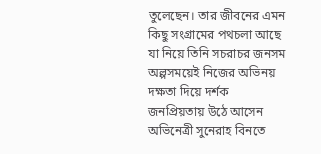তুলেছেন। তার জীবনের এমন কিছু সংগ্রামের পথচলা আছে যা নিয়ে তিনি সচরাচর জনসম
অল্পসময়েই নিজের অভিনয় দক্ষতা দিয়ে দর্শক জনপ্রিয়তায় উঠে আসেন অভিনেত্রী সুনেরাহ বিনতে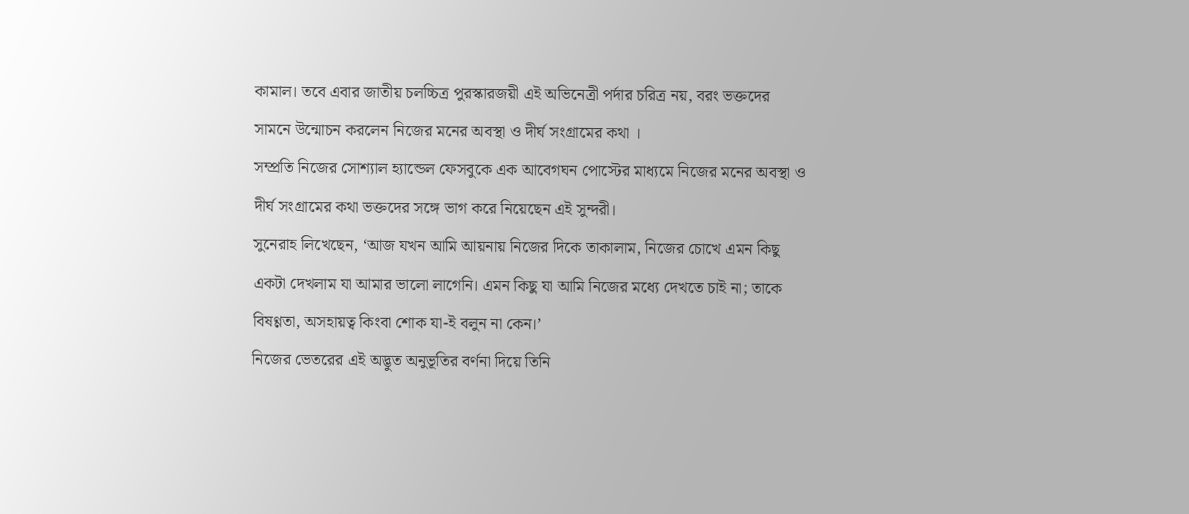কামাল। তবে এবার জাতীয় চলচ্চিত্র পুরস্কারজয়ী এই অভিনেত্রী পর্দার চরিত্র নয়, বরং ভক্তদের সামনে উন্মোচন করলেন নিজের মনের অবস্থা ও দীর্ঘ সংগ্রামের কথা ।
সম্প্রতি নিজের সোশ্যাল হ্যান্ডেল ফেসবুকে এক আবেগঘন পোস্টের মাধ্যমে নিজের মনের অবস্থা ও দীর্ঘ সংগ্রামের কথা ভক্তদের সঙ্গে ভাগ করে নিয়েছেন এই সুন্দরী।
সুনেরাহ লিখেছেন, ‘আজ যখন আমি আয়নায় নিজের দিকে তাকালাম, নিজের চোখে এমন কিছু একটা দেখলাম যা আমার ভালো লাগেনি। এমন কিছু যা আমি নিজের মধ্যে দেখতে চাই না; তাকে বিষণ্ণতা, অসহায়ত্ব কিংবা শোক যা-ই বলুন না কেন।’
নিজের ভেতরের এই অদ্ভুত অনুভূতির বর্ণনা দিয়ে তিনি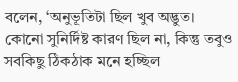বলেন, ‘অনুভূতিটা ছিল খুব অদ্ভুত। কোনো সুনির্দিষ্ট কারণ ছিল না, কিন্তু তবুও সবকিছু ঠিকঠাক মনে হচ্ছিল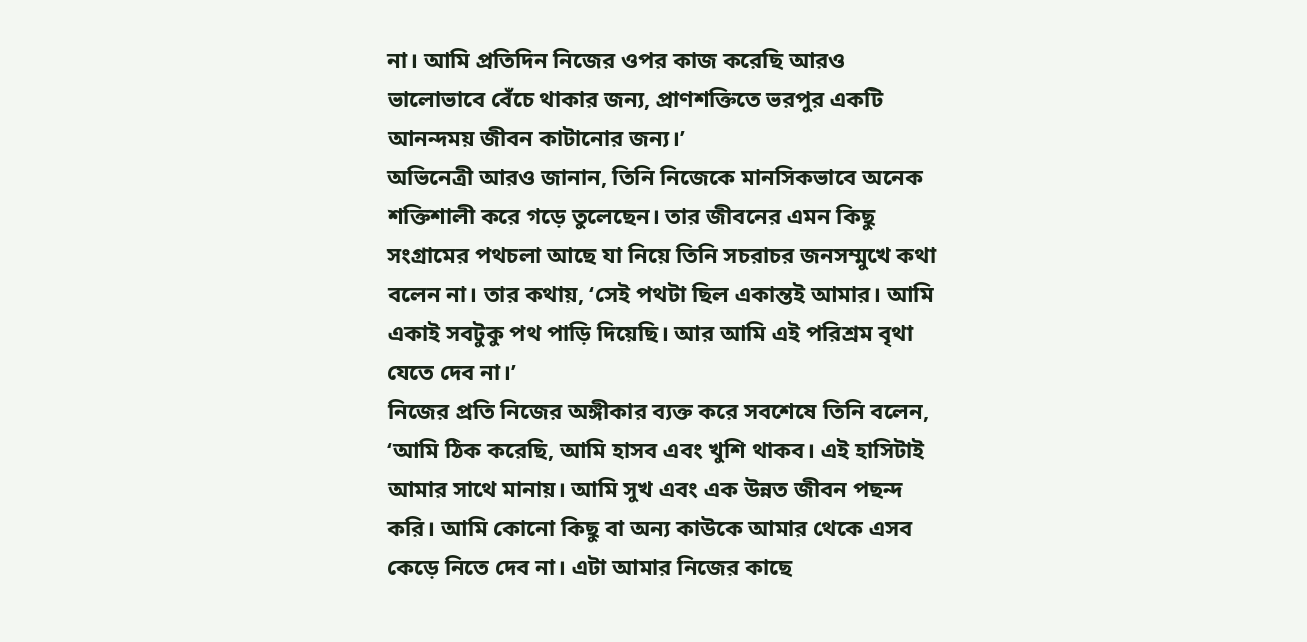না। আমি প্রতিদিন নিজের ওপর কাজ করেছি আরও ভালোভাবে বেঁচে থাকার জন্য, প্রাণশক্তিতে ভরপুর একটি আনন্দময় জীবন কাটানোর জন্য।’
অভিনেত্রী আরও জানান, তিনি নিজেকে মানসিকভাবে অনেক শক্তিশালী করে গড়ে তুলেছেন। তার জীবনের এমন কিছু সংগ্রামের পথচলা আছে যা নিয়ে তিনি সচরাচর জনসম্মুখে কথা বলেন না। তার কথায়, ‘সেই পথটা ছিল একান্তই আমার। আমি একাই সবটুকু পথ পাড়ি দিয়েছি। আর আমি এই পরিশ্রম বৃথা যেতে দেব না।’
নিজের প্রতি নিজের অঙ্গীকার ব্যক্ত করে সবশেষে তিনি বলেন, ‘আমি ঠিক করেছি, আমি হাসব এবং খুশি থাকব। এই হাসিটাই আমার সাথে মানায়। আমি সুখ এবং এক উন্নত জীবন পছন্দ করি। আমি কোনো কিছু বা অন্য কাউকে আমার থেকে এসব কেড়ে নিতে দেব না। এটা আমার নিজের কাছে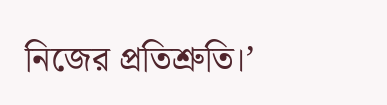নিজের প্রতিশ্রুতি।’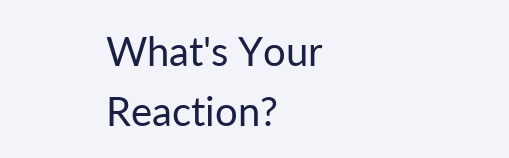What's Your Reaction?